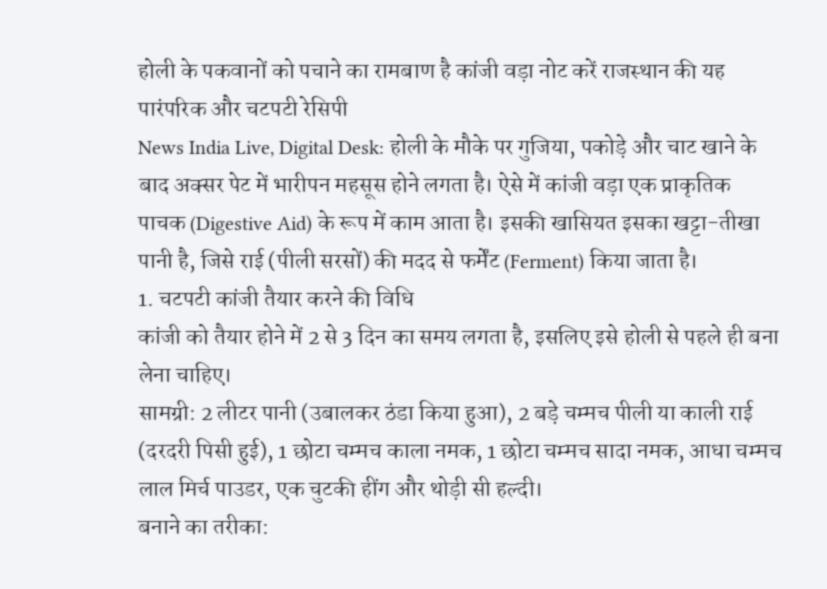होली के पकवानों को पचाने का रामबाण है कांजी वड़ा नोट करें राजस्थान की यह पारंपरिक और चटपटी रेसिपी
News India Live, Digital Desk: होली के मौके पर गुजिया, पकोड़े और चाट खाने के बाद अक्सर पेट में भारीपन महसूस होने लगता है। ऐसे में कांजी वड़ा एक प्राकृतिक पाचक (Digestive Aid) के रूप में काम आता है। इसकी खासियत इसका खट्टा-तीखा पानी है, जिसे राई (पीली सरसों) की मदद से फर्मेंट (Ferment) किया जाता है।
1. चटपटी कांजी तैयार करने की विधि
कांजी को तैयार होने में 2 से 3 दिन का समय लगता है, इसलिए इसे होली से पहले ही बना लेना चाहिए।
सामग्री: 2 लीटर पानी (उबालकर ठंडा किया हुआ), 2 बड़े चम्मच पीली या काली राई (दरदरी पिसी हुई), 1 छोटा चम्मच काला नमक, 1 छोटा चम्मच सादा नमक, आधा चम्मच लाल मिर्च पाउडर, एक चुटकी हींग और थोड़ी सी हल्दी।
बनाने का तरीका: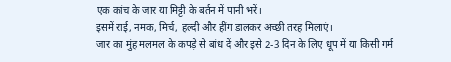एक कांच के जार या मिट्टी के बर्तन में पानी भरें।
इसमें राई, नमक, मिर्च, हल्दी और हींग डालकर अच्छी तरह मिलाएं।
जार का मुंह मलमल के कपड़े से बांध दें और इसे 2-3 दिन के लिए धूप में या किसी गर्म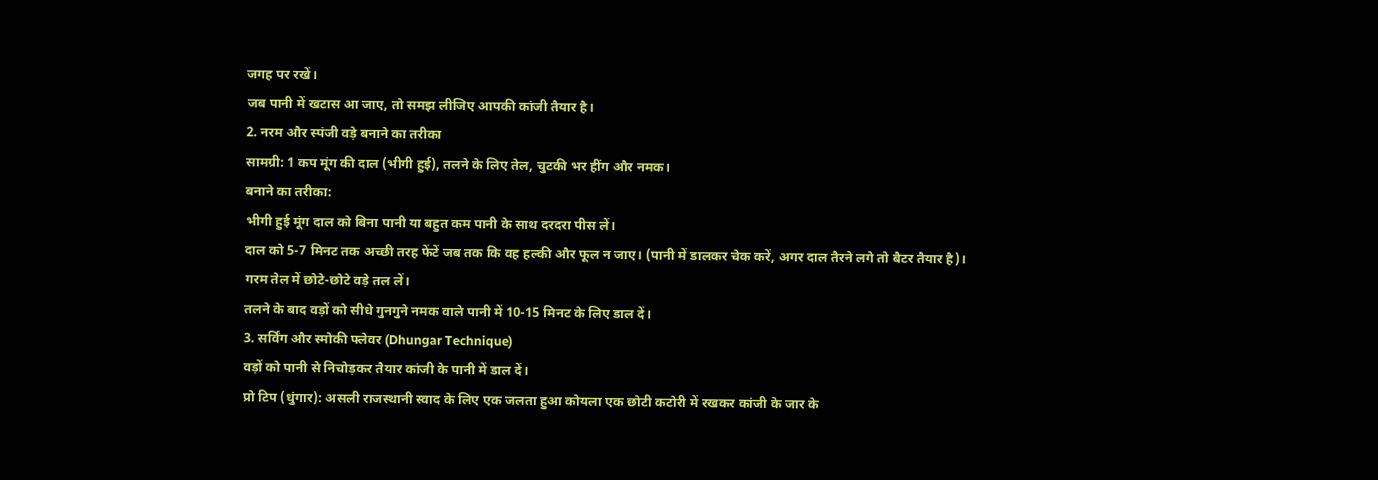जगह पर रखें।
जब पानी में खटास आ जाए, तो समझ लीजिए आपकी कांजी तैयार है।
2. नरम और स्पंजी वड़े बनाने का तरीका
सामग्री: 1 कप मूंग की दाल (भीगी हुई), तलने के लिए तेल, चुटकी भर हींग और नमक।
बनाने का तरीका:
भीगी हुई मूंग दाल को बिना पानी या बहुत कम पानी के साथ दरदरा पीस लें।
दाल को 5-7 मिनट तक अच्छी तरह फेंटें जब तक कि वह हल्की और फूल न जाए। (पानी में डालकर चेक करें, अगर दाल तैरने लगे तो बैटर तैयार है)।
गरम तेल में छोटे-छोटे वड़े तल लें।
तलने के बाद वड़ों को सीधे गुनगुने नमक वाले पानी में 10-15 मिनट के लिए डाल दें।
3. सर्विंग और स्मोकी फ्लेवर (Dhungar Technique)
वड़ों को पानी से निचोड़कर तैयार कांजी के पानी में डाल दें।
प्रो टिप (धुंगार): असली राजस्थानी स्वाद के लिए एक जलता हुआ कोयला एक छोटी कटोरी में रखकर कांजी के जार के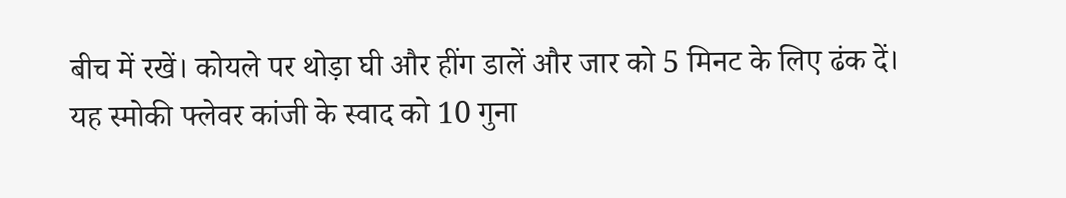बीच में रखें। कोयले पर थोड़ा घी और हींग डालें और जार को 5 मिनट के लिए ढंक दें। यह स्मोकी फ्लेवर कांजी के स्वाद को 10 गुना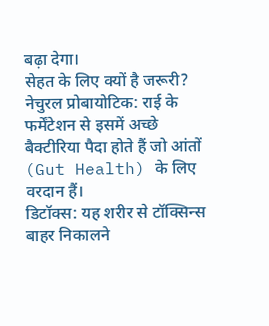बढ़ा देगा।
सेहत के लिए क्यों है जरूरी?
नेचुरल प्रोबायोटिक: राई के फर्मेंटेशन से इसमें अच्छे बैक्टीरिया पैदा होते हैं जो आंतों (Gut Health) के लिए वरदान हैं।
डिटॉक्स: यह शरीर से टॉक्सिन्स बाहर निकालने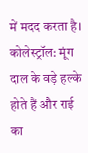में मदद करता है।
कोलेस्ट्रॉल: मूंग दाल के वड़े हल्के होते हैं और राई का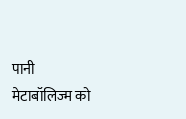पानी मेटाबॉलिज्म को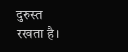दुरुस्त रखता है।